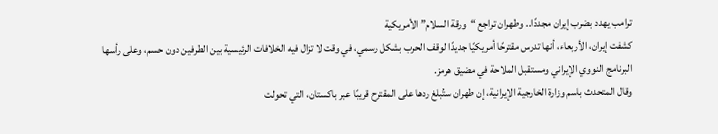ترامب يهدد بضرب إيران مجددًا.. وطهران تراجع “ورقة السلام” الأمريكية
كشفت إيران، الأربعاء، أنها تدرس مقترحًا أمريكيًا جديدًا لوقف الحرب بشكل رسمي، في وقت لا تزال فيه الخلافات الرئيسية بين الطرفين دون حسم، وعلى رأسها البرنامج النووي الإيراني ومستقبل الملاحة في مضيق هرمز.
وقال المتحدث باسم وزارة الخارجية الإيرانية، إن طهران ستُبلغ ردها على المقترح قريبًا عبر باكستان، التي تحولت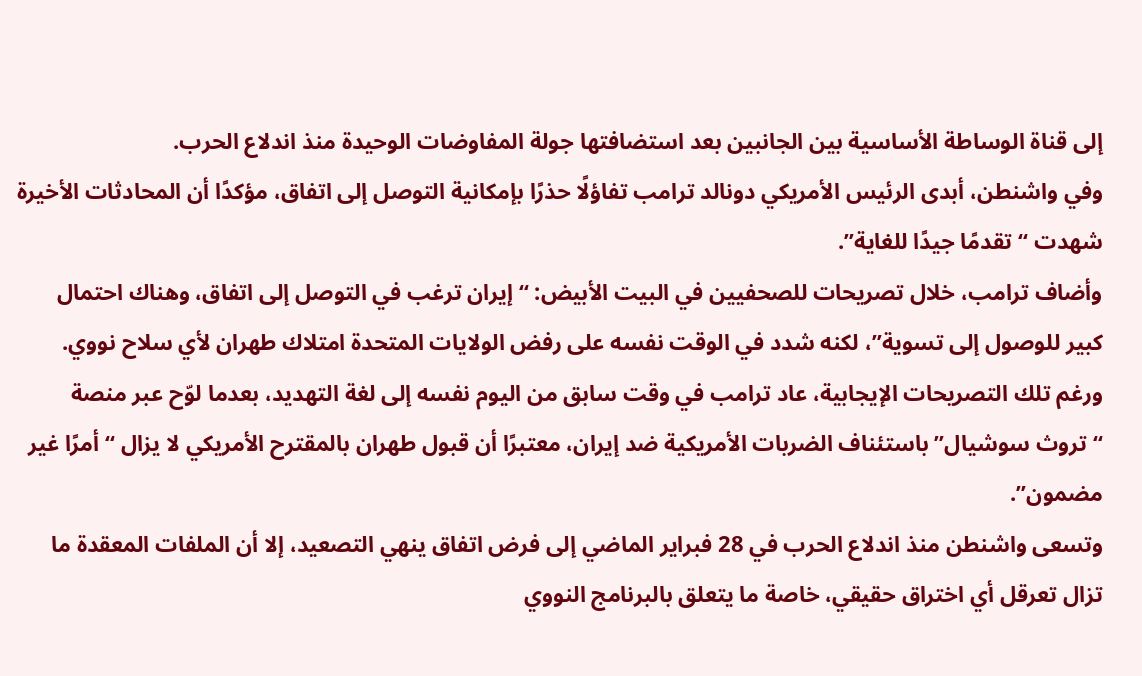إلى قناة الوساطة الأساسية بين الجانبين بعد استضافتها جولة المفاوضات الوحيدة منذ اندلاع الحرب.
وفي واشنطن، أبدى الرئيس الأمريكي دونالد ترامب تفاؤلًا حذرًا بإمكانية التوصل إلى اتفاق، مؤكدًا أن المحادثات الأخيرة شهدت “تقدمًا جيدًا للغاية”.
وأضاف ترامب، خلال تصريحات للصحفيين في البيت الأبيض: “إيران ترغب في التوصل إلى اتفاق، وهناك احتمال كبير للوصول إلى تسوية”، لكنه شدد في الوقت نفسه على رفض الولايات المتحدة امتلاك طهران لأي سلاح نووي.
ورغم تلك التصريحات الإيجابية، عاد ترامب في وقت سابق من اليوم نفسه إلى لغة التهديد، بعدما لوّح عبر منصة “تروث سوشيال” باستئناف الضربات الأمريكية ضد إيران، معتبرًا أن قبول طهران بالمقترح الأمريكي لا يزال “أمرًا غير مضمون”.
وتسعى واشنطن منذ اندلاع الحرب في 28 فبراير الماضي إلى فرض اتفاق ينهي التصعيد، إلا أن الملفات المعقدة ما تزال تعرقل أي اختراق حقيقي، خاصة ما يتعلق بالبرنامج النووي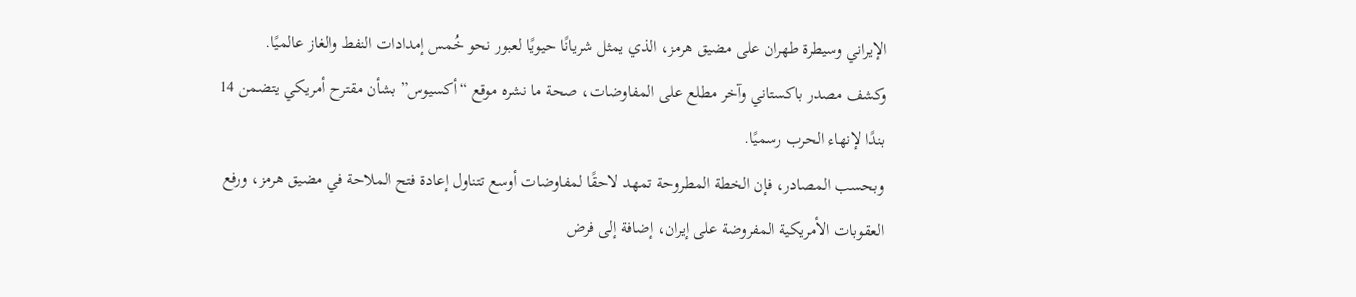الإيراني وسيطرة طهران على مضيق هرمز، الذي يمثل شريانًا حيويًا لعبور نحو خُمس إمدادات النفط والغاز عالميًا.
وكشف مصدر باكستاني وآخر مطلع على المفاوضات، صحة ما نشره موقع “أكسيوس” بشأن مقترح أمريكي يتضمن 14 بندًا لإنهاء الحرب رسميًا.
وبحسب المصادر، فإن الخطة المطروحة تمهد لاحقًا لمفاوضات أوسع تتناول إعادة فتح الملاحة في مضيق هرمز، ورفع العقوبات الأمريكية المفروضة على إيران، إضافة إلى فرض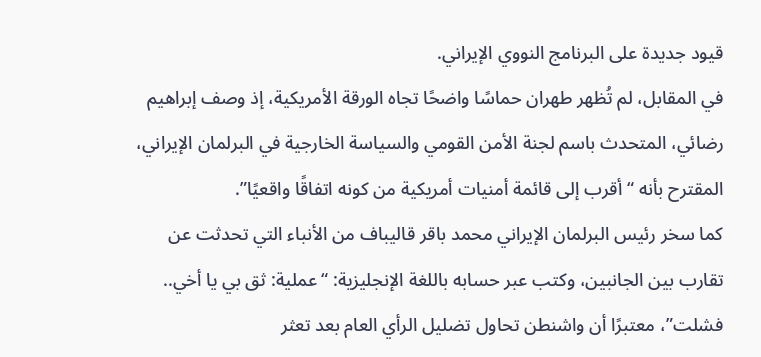قيود جديدة على البرنامج النووي الإيراني.
في المقابل، لم تُظهر طهران حماسًا واضحًا تجاه الورقة الأمريكية، إذ وصف إبراهيم رضائي، المتحدث باسم لجنة الأمن القومي والسياسة الخارجية في البرلمان الإيراني، المقترح بأنه “أقرب إلى قائمة أمنيات أمريكية من كونه اتفاقًا واقعيًا”.
كما سخر رئيس البرلمان الإيراني محمد باقر قاليباف من الأنباء التي تحدثت عن تقارب بين الجانبين، وكتب عبر حسابه باللغة الإنجليزية: “عملية: ثق بي يا أخي.. فشلت”، معتبرًا أن واشنطن تحاول تضليل الرأي العام بعد تعثر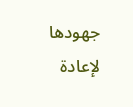جهودها لإعادة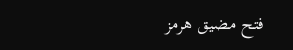فتح مضيق هرمز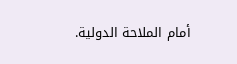أمام الملاحة الدولية.